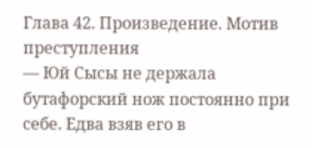Глава 42. Произведение. Мотив преступления
— Юй Сысы не держала бутафорский нож постоянно при себе. Едва взяв его в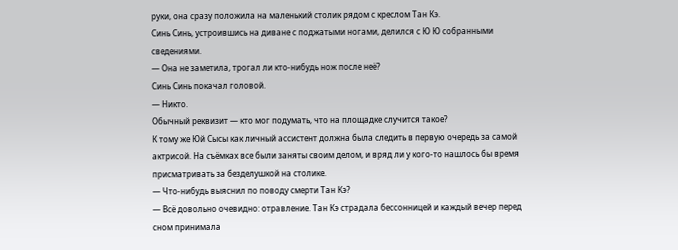руки, она сразу положила на маленький столик рядом с креслом Тан Кэ.
Синь Синь, устроившись на диване с поджатыми ногами, делился с Ю Ю собранными сведениями.
— Она не заметила, трогал ли кто-нибудь нож после неё?
Синь Синь покачал головой.
— Никто.
Обычный реквизит — кто мог подумать, что на площадке случится такое?
К тому же Юй Сысы как личный ассистент должна была следить в первую очередь за самой актрисой. На съёмках все были заняты своим делом, и вряд ли у кого-то нашлось бы время присматривать за безделушкой на столике.
— Что-нибудь выяснил по поводу смерти Тан Кэ?
— Всё довольно очевидно: отравление. Тан Кэ страдала бессонницей и каждый вечер перед сном принимала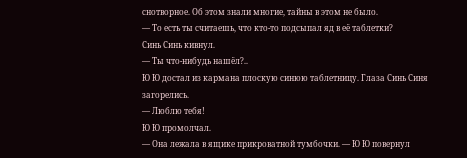снотворное. Об этом знали многие, тайны в этом не было.
— То есть ты считаешь, что кто-то подсыпал яд в её таблетки?
Синь Синь кивнул.
— Ты что-нибудь нашёл?..
Ю Ю достал из кармана плоскую синюю таблетницу. Глаза Синь Синя загорелись.
— Люблю тебя!
Ю Ю промолчал.
— Она лежала в ящике прикроватной тумбочки. — Ю Ю повернул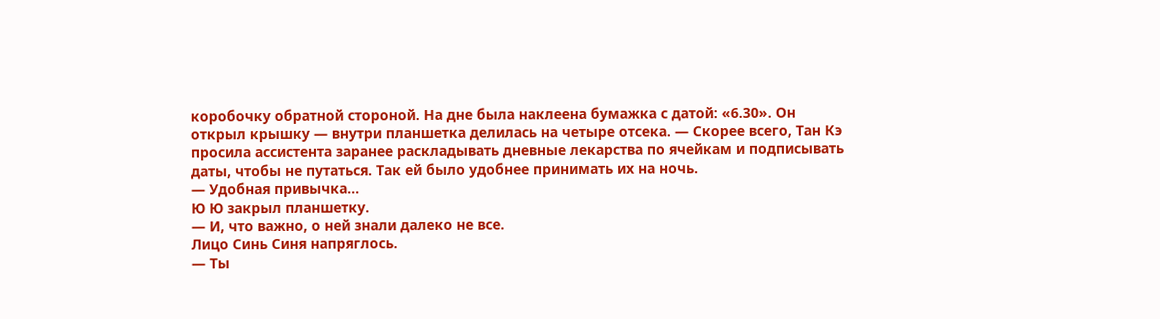коробочку обратной стороной. На дне была наклеена бумажка с датой: «6.30». Он открыл крышку — внутри планшетка делилась на четыре отсека. — Скорее всего, Тан Кэ просила ассистента заранее раскладывать дневные лекарства по ячейкам и подписывать даты, чтобы не путаться. Так ей было удобнее принимать их на ночь.
— Удобная привычка…
Ю Ю закрыл планшетку.
— И, что важно, о ней знали далеко не все.
Лицо Синь Синя напряглось.
— Ты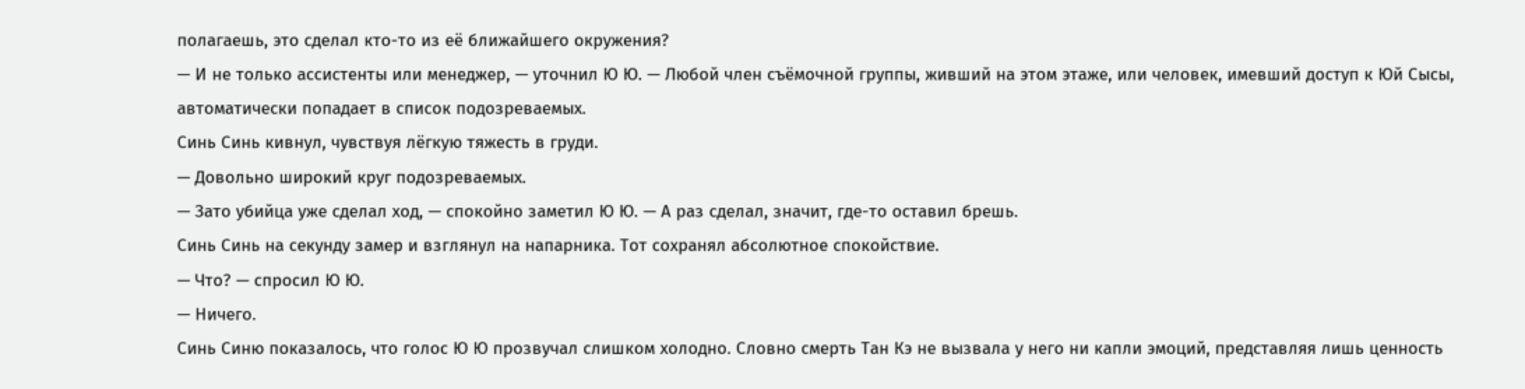полагаешь, это сделал кто-то из её ближайшего окружения?
— И не только ассистенты или менеджер, — уточнил Ю Ю. — Любой член съёмочной группы, живший на этом этаже, или человек, имевший доступ к Юй Сысы, автоматически попадает в список подозреваемых.
Синь Синь кивнул, чувствуя лёгкую тяжесть в груди.
— Довольно широкий круг подозреваемых.
— Зато убийца уже сделал ход, — спокойно заметил Ю Ю. — А раз сделал, значит, где-то оставил брешь.
Синь Синь на секунду замер и взглянул на напарника. Тот сохранял абсолютное спокойствие.
— Что? — спросил Ю Ю.
— Ничего.
Синь Синю показалось, что голос Ю Ю прозвучал слишком холодно. Словно смерть Тан Кэ не вызвала у него ни капли эмоций, представляя лишь ценность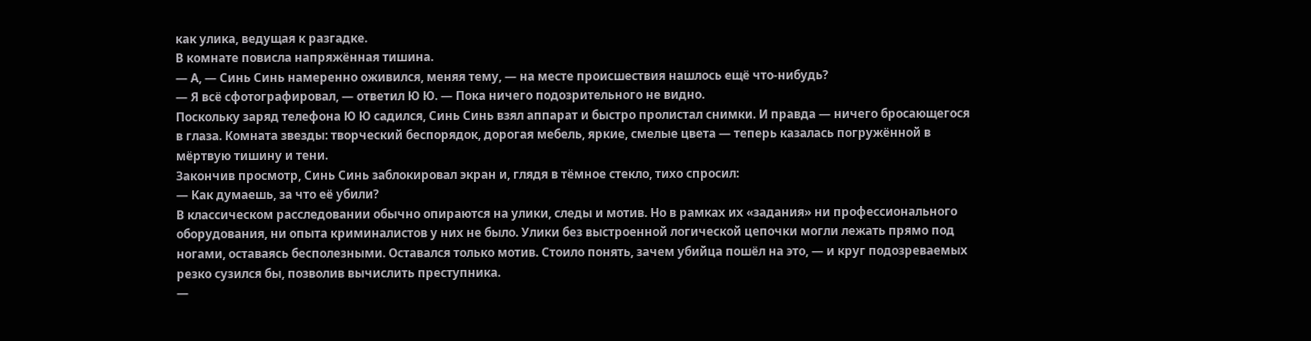как улика, ведущая к разгадке.
В комнате повисла напряжённая тишина.
— А, — Синь Синь намеренно оживился, меняя тему, — на месте происшествия нашлось ещё что-нибудь?
— Я всё сфотографировал, — ответил Ю Ю. — Пока ничего подозрительного не видно.
Поскольку заряд телефона Ю Ю садился, Синь Синь взял аппарат и быстро пролистал снимки. И правда — ничего бросающегося в глаза. Комната звезды: творческий беспорядок, дорогая мебель, яркие, смелые цвета — теперь казалась погружённой в мёртвую тишину и тени.
Закончив просмотр, Синь Синь заблокировал экран и, глядя в тёмное стекло, тихо спросил:
— Как думаешь, за что её убили?
В классическом расследовании обычно опираются на улики, следы и мотив. Но в рамках их «задания» ни профессионального оборудования, ни опыта криминалистов у них не было. Улики без выстроенной логической цепочки могли лежать прямо под ногами, оставаясь бесполезными. Оставался только мотив. Стоило понять, зачем убийца пошёл на это, — и круг подозреваемых резко сузился бы, позволив вычислить преступника.
—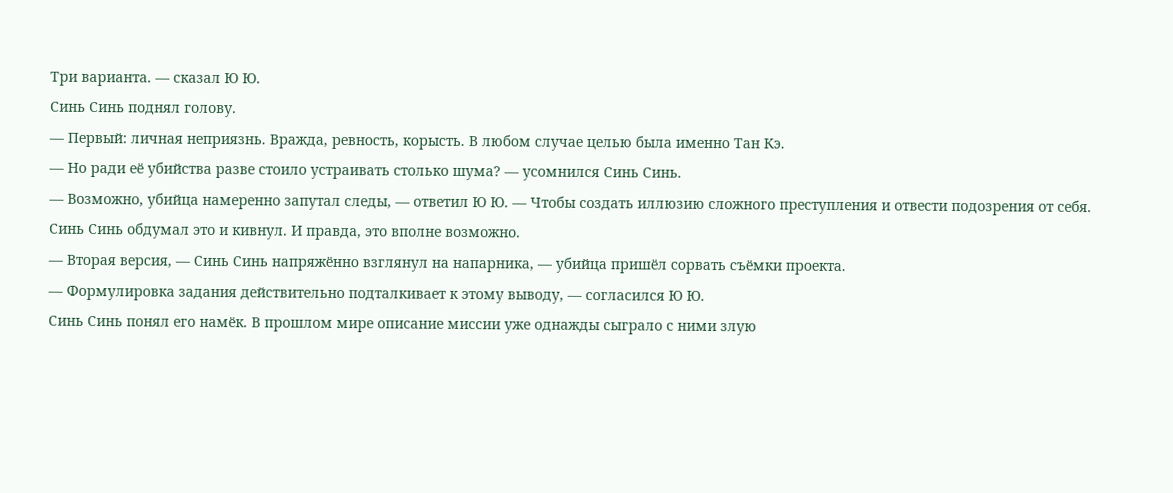Три варианта. — сказал Ю Ю.
Синь Синь поднял голову.
— Первый: личная неприязнь. Вражда, ревность, корысть. В любом случае целью была именно Тан Кэ.
— Но ради её убийства разве стоило устраивать столько шума? — усомнился Синь Синь.
— Возможно, убийца намеренно запутал следы, — ответил Ю Ю. — Чтобы создать иллюзию сложного преступления и отвести подозрения от себя.
Синь Синь обдумал это и кивнул. И правда, это вполне возможно.
— Вторая версия, — Синь Синь напряжённо взглянул на напарника, — убийца пришёл сорвать съёмки проекта.
— Формулировка задания действительно подталкивает к этому выводу, — согласился Ю Ю.
Синь Синь понял его намёк. В прошлом мире описание миссии уже однажды сыграло с ними злую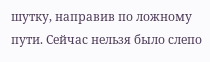шутку, направив по ложному пути. Сейчас нельзя было слепо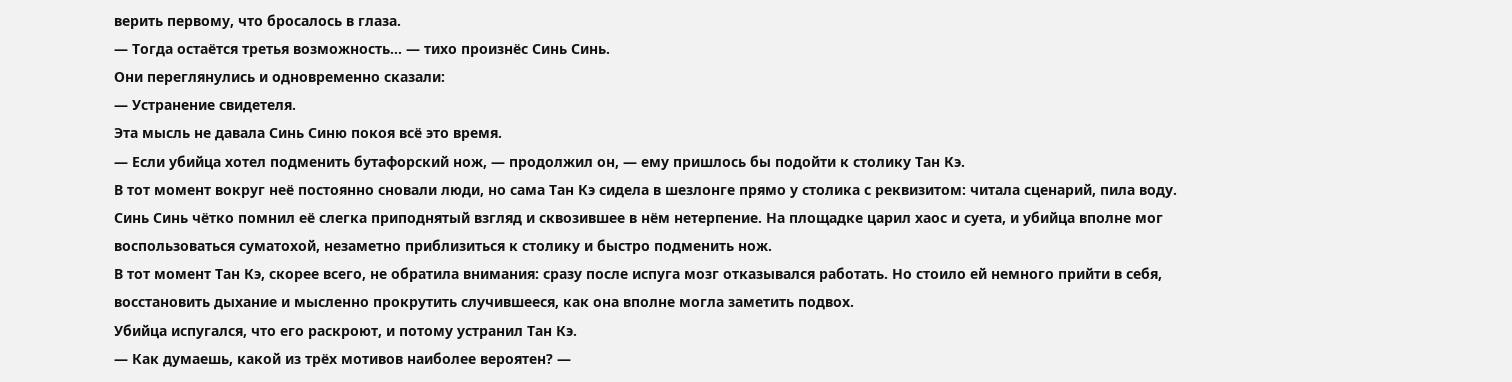верить первому, что бросалось в глаза.
— Тогда остаётся третья возможность… — тихо произнёс Синь Синь.
Они переглянулись и одновременно сказали:
— Устранение свидетеля.
Эта мысль не давала Синь Синю покоя всё это время.
— Если убийца хотел подменить бутафорский нож, — продолжил он, — ему пришлось бы подойти к столику Тан Кэ.
В тот момент вокруг неё постоянно сновали люди, но сама Тан Кэ сидела в шезлонге прямо у столика с реквизитом: читала сценарий, пила воду. Синь Синь чётко помнил её слегка приподнятый взгляд и сквозившее в нём нетерпение. На площадке царил хаос и суета, и убийца вполне мог воспользоваться суматохой, незаметно приблизиться к столику и быстро подменить нож.
В тот момент Тан Кэ, скорее всего, не обратила внимания: сразу после испуга мозг отказывался работать. Но стоило ей немного прийти в себя, восстановить дыхание и мысленно прокрутить случившееся, как она вполне могла заметить подвох.
Убийца испугался, что его раскроют, и потому устранил Тан Кэ.
— Как думаешь, какой из трёх мотивов наиболее вероятен? —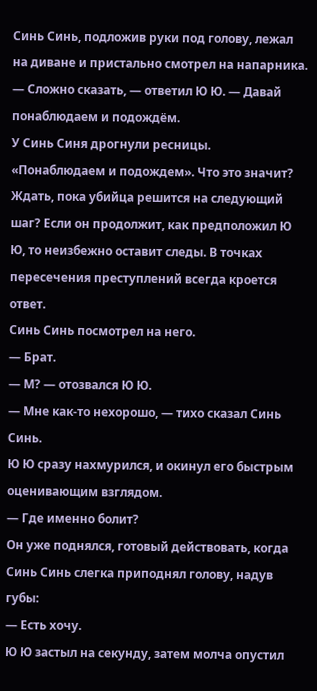Синь Синь, подложив руки под голову, лежал на диване и пристально смотрел на напарника.
— Сложно сказать, — ответил Ю Ю. — Давай понаблюдаем и подождём.
У Синь Синя дрогнули ресницы.
«Понаблюдаем и подождем». Что это значит? Ждать, пока убийца решится на следующий шаг? Если он продолжит, как предположил Ю Ю, то неизбежно оставит следы. В точках пересечения преступлений всегда кроется ответ.
Синь Синь посмотрел на него.
— Брат.
— М? — отозвался Ю Ю.
— Мне как-то нехорошо, — тихо сказал Синь Синь.
Ю Ю сразу нахмурился, и окинул его быстрым оценивающим взглядом.
— Где именно болит?
Он уже поднялся, готовый действовать, когда Синь Синь слегка приподнял голову, надув губы:
— Есть хочу.
Ю Ю застыл на секунду, затем молча опустил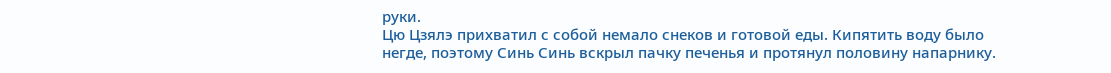руки.
Цю Цзялэ прихватил с собой немало снеков и готовой еды. Кипятить воду было негде, поэтому Синь Синь вскрыл пачку печенья и протянул половину напарнику.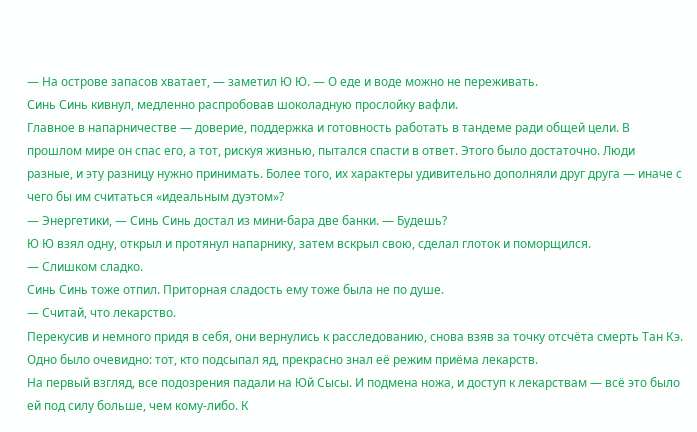— На острове запасов хватает, — заметил Ю Ю. — О еде и воде можно не переживать.
Синь Синь кивнул, медленно распробовав шоколадную прослойку вафли.
Главное в напарничестве — доверие, поддержка и готовность работать в тандеме ради общей цели. В прошлом мире он спас его, а тот, рискуя жизнью, пытался спасти в ответ. Этого было достаточно. Люди разные, и эту разницу нужно принимать. Более того, их характеры удивительно дополняли друг друга — иначе с чего бы им считаться «идеальным дуэтом»?
— Энергетики, — Синь Синь достал из мини-бара две банки. — Будешь?
Ю Ю взял одну, открыл и протянул напарнику, затем вскрыл свою, сделал глоток и поморщился.
— Слишком сладко.
Синь Синь тоже отпил. Приторная сладость ему тоже была не по душе.
— Считай, что лекарство.
Перекусив и немного придя в себя, они вернулись к расследованию, снова взяв за точку отсчёта смерть Тан Кэ. Одно было очевидно: тот, кто подсыпал яд, прекрасно знал её режим приёма лекарств.
На первый взгляд, все подозрения падали на Юй Сысы. И подмена ножа, и доступ к лекарствам — всё это было ей под силу больше, чем кому-либо. К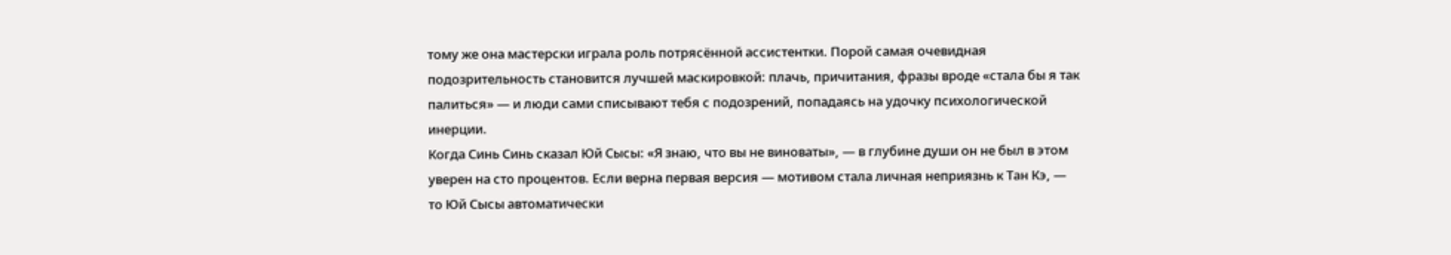тому же она мастерски играла роль потрясённой ассистентки. Порой самая очевидная подозрительность становится лучшей маскировкой: плачь, причитания, фразы вроде «стала бы я так палиться» — и люди сами списывают тебя с подозрений, попадаясь на удочку психологической инерции.
Когда Синь Синь сказал Юй Сысы: «Я знаю, что вы не виноваты», — в глубине души он не был в этом уверен на сто процентов. Если верна первая версия — мотивом стала личная неприязнь к Тан Кэ, — то Юй Сысы автоматически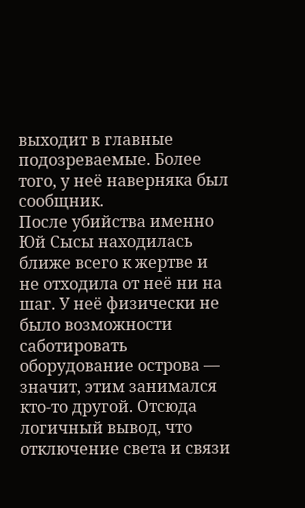выходит в главные подозреваемые. Более того, у неё наверняка был сообщник.
После убийства именно Юй Сысы находилась ближе всего к жертве и не отходила от неё ни на шаг. У неё физически не было возможности саботировать оборудование острова — значит, этим занимался кто-то другой. Отсюда логичный вывод, что отключение света и связи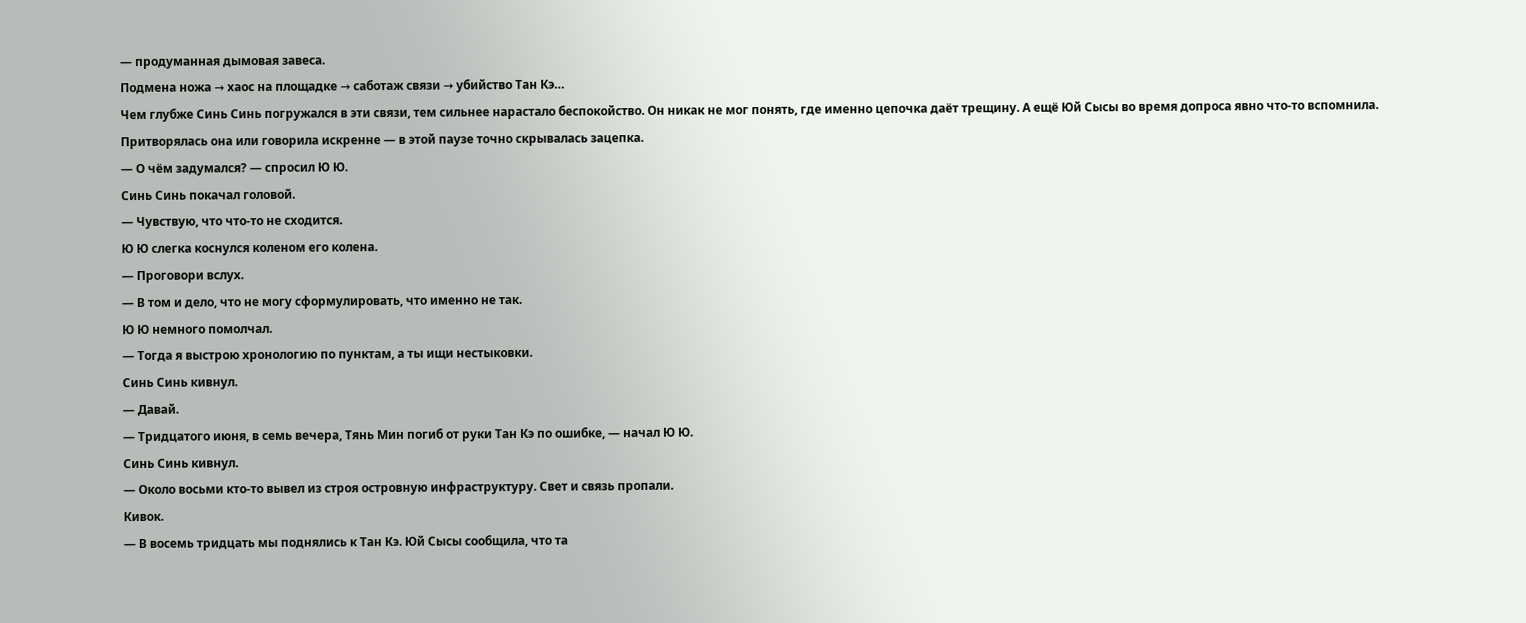— продуманная дымовая завеса.
Подмена ножа → хаос на площадке → саботаж связи → убийство Тан Кэ…
Чем глубже Синь Синь погружался в эти связи, тем сильнее нарастало беспокойство. Он никак не мог понять, где именно цепочка даёт трещину. А ещё Юй Сысы во время допроса явно что-то вспомнила. Притворялась она или говорила искренне — в этой паузе точно скрывалась зацепка.
— О чём задумался? — спросил Ю Ю.
Синь Синь покачал головой.
— Чувствую, что что-то не сходится.
Ю Ю слегка коснулся коленом его колена.
— Проговори вслух.
— В том и дело, что не могу сформулировать, что именно не так.
Ю Ю немного помолчал.
— Тогда я выстрою хронологию по пунктам, а ты ищи нестыковки.
Синь Синь кивнул.
— Давай.
— Тридцатого июня, в семь вечера, Тянь Мин погиб от руки Тан Кэ по ошибке, — начал Ю Ю.
Синь Синь кивнул.
— Около восьми кто-то вывел из строя островную инфраструктуру. Свет и связь пропали.
Кивок.
— В восемь тридцать мы поднялись к Тан Кэ. Юй Сысы сообщила, что та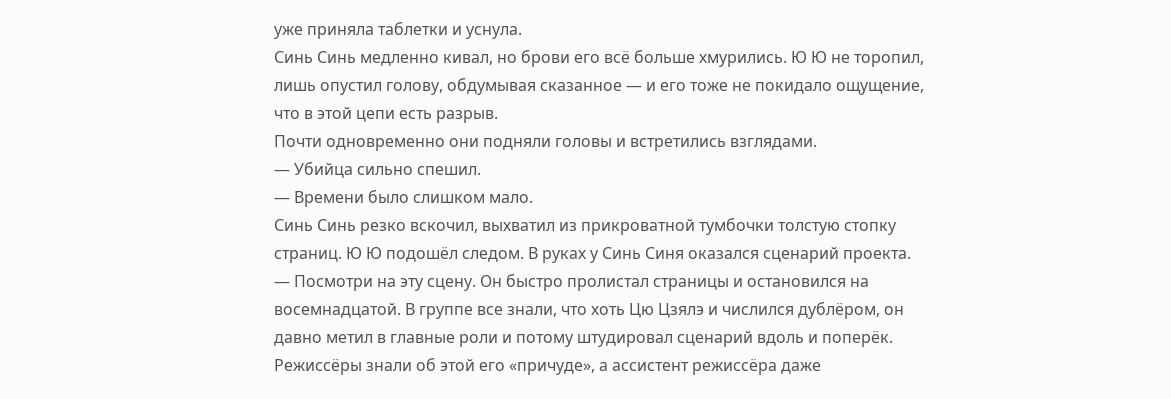уже приняла таблетки и уснула.
Синь Синь медленно кивал, но брови его всё больше хмурились. Ю Ю не торопил, лишь опустил голову, обдумывая сказанное — и его тоже не покидало ощущение, что в этой цепи есть разрыв.
Почти одновременно они подняли головы и встретились взглядами.
— Убийца сильно спешил.
— Времени было слишком мало.
Синь Синь резко вскочил, выхватил из прикроватной тумбочки толстую стопку страниц. Ю Ю подошёл следом. В руках у Синь Синя оказался сценарий проекта.
— Посмотри на эту сцену. Он быстро пролистал страницы и остановился на восемнадцатой. В группе все знали, что хоть Цю Цзялэ и числился дублёром, он давно метил в главные роли и потому штудировал сценарий вдоль и поперёк. Режиссёры знали об этой его «причуде», а ассистент режиссёра даже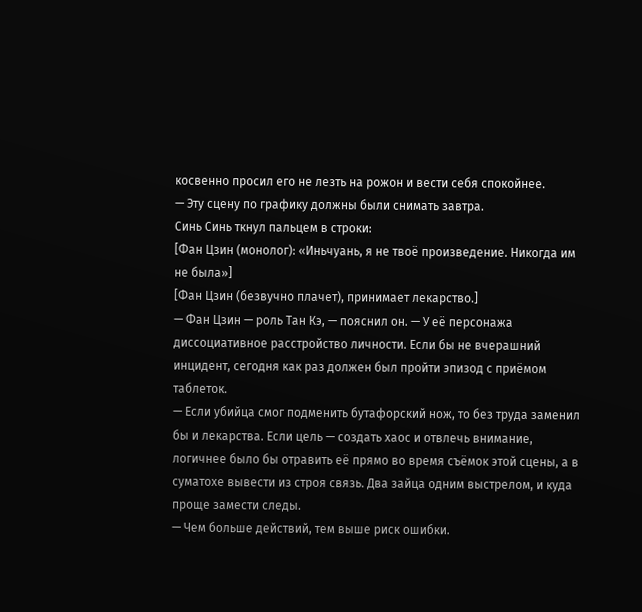косвенно просил его не лезть на рожон и вести себя спокойнее.
— Эту сцену по графику должны были снимать завтра.
Синь Синь ткнул пальцем в строки:
[Фан Цзин (монолог): «Иньчуань, я не твоё произведение. Никогда им не была»]
[Фан Цзин (безвучно плачет), принимает лекарство.]
— Фан Цзин — роль Тан Кэ, — пояснил он. — У её персонажа диссоциативное расстройство личности. Если бы не вчерашний инцидент, сегодня как раз должен был пройти эпизод с приёмом таблеток.
— Если убийца смог подменить бутафорский нож, то без труда заменил бы и лекарства. Если цель — создать хаос и отвлечь внимание, логичнее было бы отравить её прямо во время съёмок этой сцены, а в суматохе вывести из строя связь. Два зайца одним выстрелом, и куда проще замести следы.
— Чем больше действий, тем выше риск ошибки.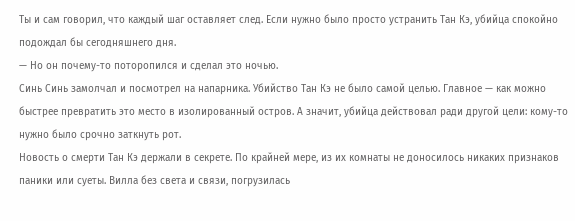Ты и сам говорил, что каждый шаг оставляет след. Если нужно было просто устранить Тан Кэ, убийца спокойно подождал бы сегодняшнего дня.
— Но он почему-то поторопился и сделал это ночью.
Синь Синь замолчал и посмотрел на напарника. Убийство Тан Кэ не было самой целью. Главное — как можно быстрее превратить это место в изолированный остров. А значит, убийца действовал ради другой цели: кому-то нужно было срочно заткнуть рот.
Новость о смерти Тан Кэ держали в секрете. По крайней мере, из их комнаты не доносилось никаких признаков паники или суеты. Вилла без света и связи, погрузилась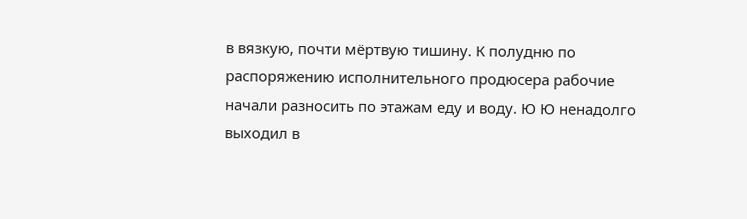в вязкую, почти мёртвую тишину. К полудню по распоряжению исполнительного продюсера рабочие начали разносить по этажам еду и воду. Ю Ю ненадолго выходил в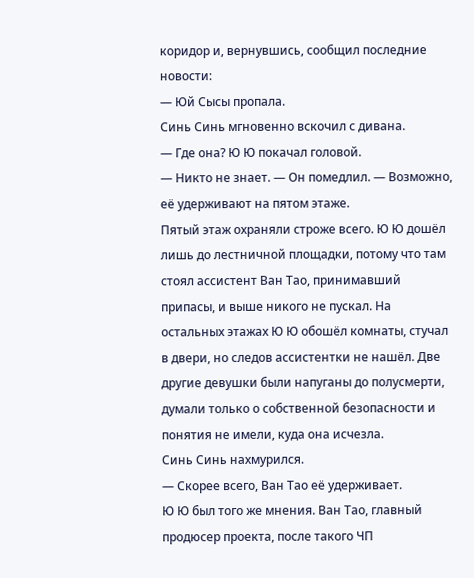коридор и, вернувшись, сообщил последние новости:
— Юй Сысы пропала.
Синь Синь мгновенно вскочил с дивана.
— Где она? Ю Ю покачал головой.
— Никто не знает. — Он помедлил. — Возможно, её удерживают на пятом этаже.
Пятый этаж охраняли строже всего. Ю Ю дошёл лишь до лестничной площадки, потому что там стоял ассистент Ван Тао, принимавший припасы, и выше никого не пускал. На остальных этажах Ю Ю обошёл комнаты, стучал в двери, но следов ассистентки не нашёл. Две другие девушки были напуганы до полусмерти, думали только о собственной безопасности и понятия не имели, куда она исчезла.
Синь Синь нахмурился.
— Скорее всего, Ван Тао её удерживает.
Ю Ю был того же мнения. Ван Тао, главный продюсер проекта, после такого ЧП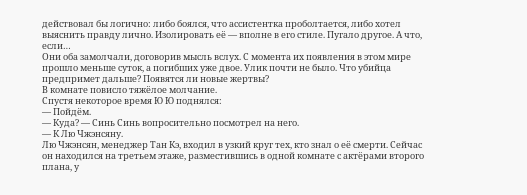действовал бы логично: либо боялся, что ассистентка проболтается, либо хотел выяснить правду лично. Изолировать её — вполне в его стиле. Пугало другое. А что, если…
Они оба замолчали, договорив мысль вслух. С момента их появления в этом мире прошло меньше суток, а погибших уже двое. Улик почти не было. Что убийца предпримет дальше? Появятся ли новые жертвы?
В комнате повисло тяжёлое молчание.
Спустя некоторое время Ю Ю поднялся:
— Пойдём.
— Куда? — Синь Синь вопросительно посмотрел на него.
— К Лю Чжэнсяну.
Лю Чжэнсян, менеджер Тан Кэ, входил в узкий круг тех, кто знал о её смерти. Сейчас он находился на третьем этаже, разместившись в одной комнате с актёрами второго плана, у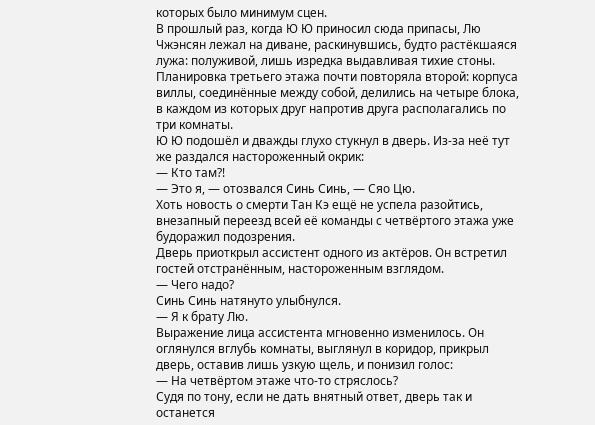которых было минимум сцен.
В прошлый раз, когда Ю Ю приносил сюда припасы, Лю Чжэнсян лежал на диване, раскинувшись, будто растёкшаяся лужа: полуживой, лишь изредка выдавливая тихие стоны.
Планировка третьего этажа почти повторяла второй: корпуса виллы, соединённые между собой, делились на четыре блока, в каждом из которых друг напротив друга располагались по три комнаты.
Ю Ю подошёл и дважды глухо стукнул в дверь. Из-за неё тут же раздался настороженный окрик:
— Кто там?!
— Это я, — отозвался Синь Синь, — Сяо Цю.
Хоть новость о смерти Тан Кэ ещё не успела разойтись, внезапный переезд всей её команды с четвёртого этажа уже будоражил подозрения.
Дверь приоткрыл ассистент одного из актёров. Он встретил гостей отстранённым, настороженным взглядом.
— Чего надо?
Синь Синь натянуто улыбнулся.
— Я к брату Лю.
Выражение лица ассистента мгновенно изменилось. Он оглянулся вглубь комнаты, выглянул в коридор, прикрыл дверь, оставив лишь узкую щель, и понизил голос:
— На четвёртом этаже что-то стряслось?
Судя по тону, если не дать внятный ответ, дверь так и останется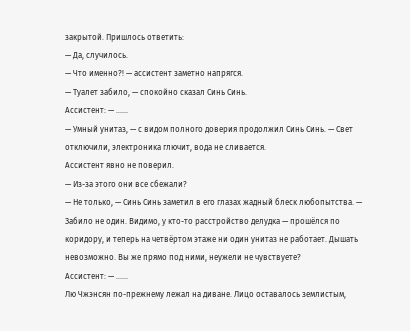закрытой. Пришлось ответить:
— Да, случилось.
— Что именно?! — ассистент заметно напрягся.
— Туалет забило, — спокойно сказал Синь Синь.
Ассистент: — ……
— Умный унитаз, — с видом полного доверия продолжил Синь Синь. — Свет отключили, электроника глючит, вода не сливается.
Ассистент явно не поверил.
— Из-за этого они все сбежали?
— Не только, — Синь Синь заметил в его глазах жадный блеск любопытства. — Забило не один. Видимо, у кто-то расстройство делудка — прошёлся по коридору, и теперь на четвёртом этаже ни один унитаз не работает. Дышать невозможно. Вы же прямо под ними, неужели не чувствуете?
Ассистент: — ……
Лю Чжэнсян по-прежнему лежал на диване. Лицо оставалось землистым,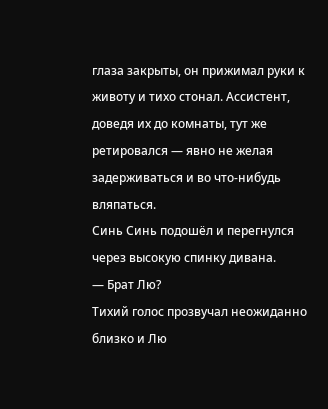глаза закрыты, он прижимал руки к животу и тихо стонал. Ассистент, доведя их до комнаты, тут же ретировался — явно не желая задерживаться и во что-нибудь вляпаться.
Синь Синь подошёл и перегнулся через высокую спинку дивана.
— Брат Лю?
Тихий голос прозвучал неожиданно близко и Лю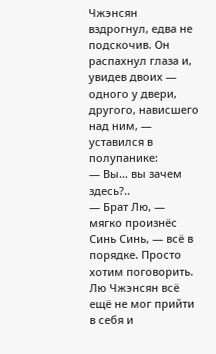Чжэнсян вздрогнул, едва не подскочив. Он распахнул глаза и, увидев двоих — одного у двери, другого, нависшего над ним, — уставился в полупанике:
— Вы… вы зачем здесь?..
— Брат Лю, — мягко произнёс Синь Синь, — всё в порядке. Просто хотим поговорить.
Лю Чжэнсян всё ещё не мог прийти в себя и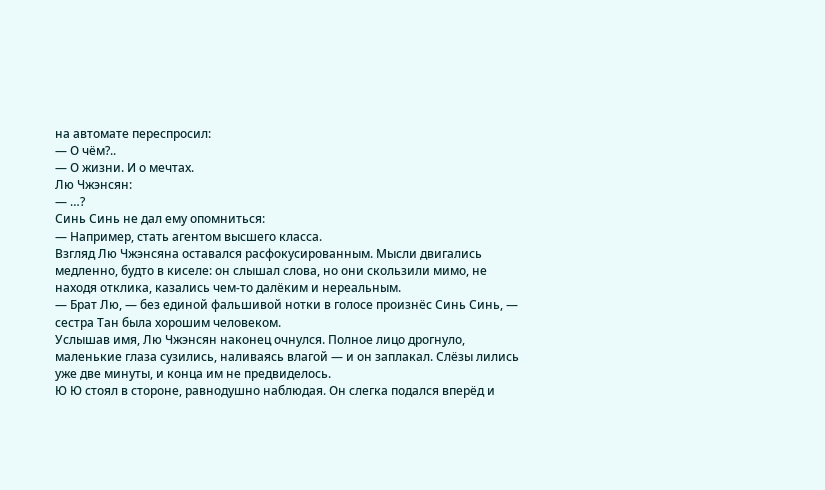на автомате переспросил:
— О чём?..
— О жизни. И о мечтах.
Лю Чжэнсян:
— …?
Синь Синь не дал ему опомниться:
— Например, стать агентом высшего класса.
Взгляд Лю Чжэнсяна оставался расфокусированным. Мысли двигались медленно, будто в киселе: он слышал слова, но они скользили мимо, не находя отклика, казались чем-то далёким и нереальным.
— Брат Лю, — без единой фальшивой нотки в голосе произнёс Синь Синь, — сестра Тан была хорошим человеком.
Услышав имя, Лю Чжэнсян наконец очнулся. Полное лицо дрогнуло, маленькие глаза сузились, наливаясь влагой — и он заплакал. Слёзы лились уже две минуты, и конца им не предвиделось.
Ю Ю стоял в стороне, равнодушно наблюдая. Он слегка подался вперёд и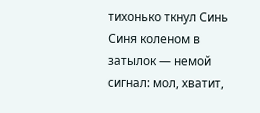тихонько ткнул Синь Синя коленом в затылок — немой сигнал: мол, хватит,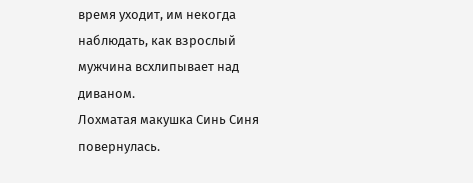время уходит, им некогда наблюдать, как взрослый мужчина всхлипывает над диваном.
Лохматая макушка Синь Синя повернулась.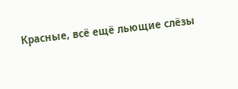Красные, всё ещё льющие слёзы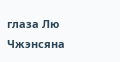глаза Лю Чжэнсяна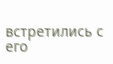встретились с его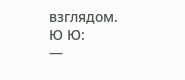взглядом.
Ю Ю:
—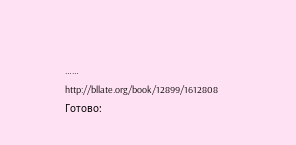……
http://bllate.org/book/12899/1612808
Готово: